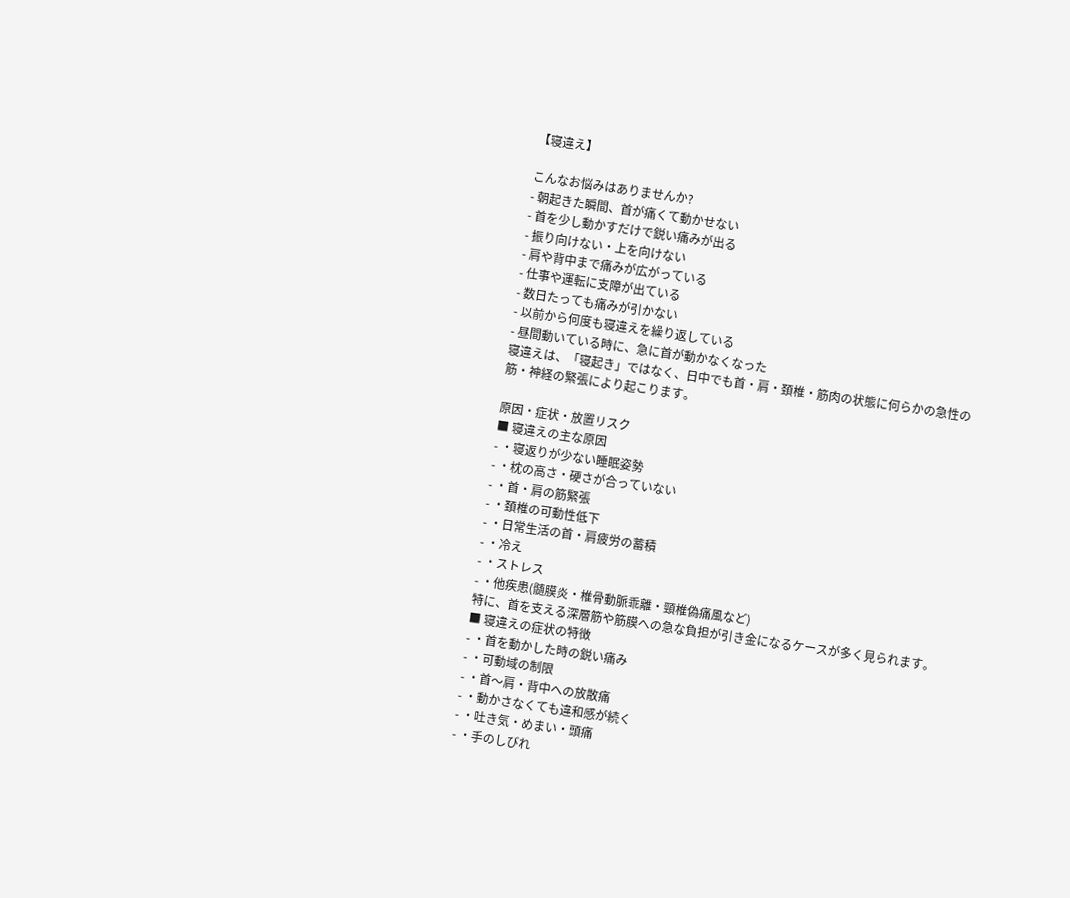【寝違え】

こんなお悩みはありませんか?
- 朝起きた瞬間、首が痛くて動かせない
- 首を少し動かすだけで鋭い痛みが出る
- 振り向けない・上を向けない
- 肩や背中まで痛みが広がっている
- 仕事や運転に支障が出ている
- 数日たっても痛みが引かない
- 以前から何度も寝違えを繰り返している
- 昼間動いている時に、急に首が動かなくなった
寝違えは、「寝起き」ではなく、日中でも首・肩・頚椎・筋肉の状態に何らかの急性の筋・神経の緊張により起こります。

原因・症状・放置リスク
■ 寝違えの主な原因
- ・寝返りが少ない睡眠姿勢
- ・枕の高さ・硬さが合っていない
- ・首・肩の筋緊張
- ・頚椎の可動性低下
- ・日常生活の首・肩疲労の蓄積
- ・冷え
- ・ストレス
- ・他疾患(髄膜炎・椎骨動脈乖離・頸椎偽痛風など)
特に、首を支える深層筋や筋膜への急な負担が引き金になるケースが多く見られます。
■ 寝違えの症状の特徴
- ・首を動かした時の鋭い痛み
- ・可動域の制限
- ・首〜肩・背中への放散痛
- ・動かさなくても違和感が続く
- ・吐き気・めまい・頭痛
- ・手のしびれ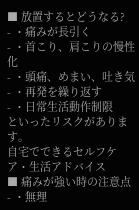■ 放置するとどうなる?
- ・痛みが長引く
- ・首こり、肩こりの慢性化
- ・頭痛、めまい、吐き気
- ・再発を繰り返す
- ・日常生活動作制限
といったリスクがあります。
自宅でできるセルフケア・生活アドバイス
■ 痛みが強い時の注意点
- ・無理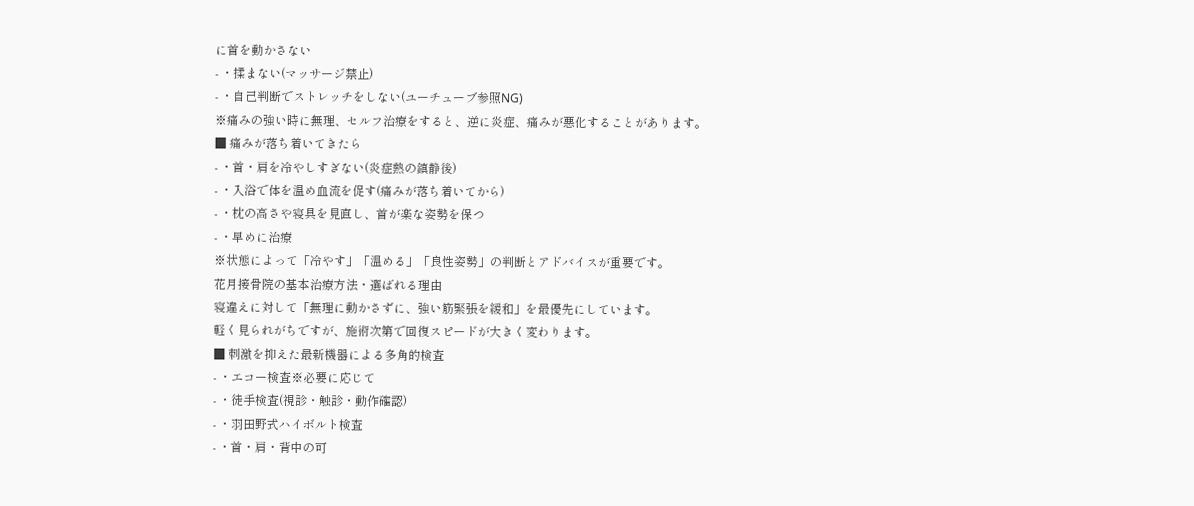に首を動かさない
- ・揉まない(マッサージ禁止)
- ・自己判断でストレッチをしない(ユーチューブ参照NG)
※痛みの強い時に無理、セルフ治療をすると、逆に炎症、痛みが悪化することがあります。
■ 痛みが落ち着いてきたら
- ・首・肩を冷やしすぎない(炎症熱の鎮静後)
- ・入浴で体を温め血流を促す(痛みが落ち着いてから)
- ・枕の高さや寝具を見直し、首が楽な姿勢を保つ
- ・早めに治療
※状態によって「冷やす」「温める」「良性姿勢」の判断とアドバイスが重要です。
花月接骨院の基本治療方法・選ばれる理由
寝違えに対して「無理に動かさずに、強い筋緊張を緩和」を最優先にしています。
軽く見られがちですが、施術次第で回復スピードが大きく変わります。
■ 刺激を抑えた最新機器による多角的検査
- ・エコー検査※必要に応じて
- ・徒手検査(視診・触診・動作確認)
- ・羽田野式ハイボルト検査
- ・首・肩・背中の可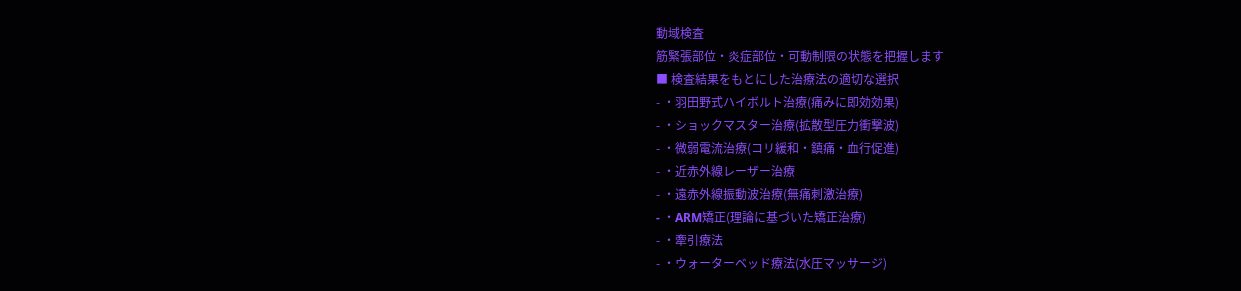動域検査
筋緊張部位・炎症部位・可動制限の状態を把握します
■ 検査結果をもとにした治療法の適切な選択
- ・羽田野式ハイボルト治療(痛みに即効効果)
- ・ショックマスター治療(拡散型圧力衝撃波)
- ・微弱電流治療(コリ緩和・鎮痛・血行促進)
- ・近赤外線レーザー治療
- ・遠赤外線振動波治療(無痛刺激治療)
- ・ARM矯正(理論に基づいた矯正治療)
- ・牽引療法
- ・ウォーターベッド療法(水圧マッサージ)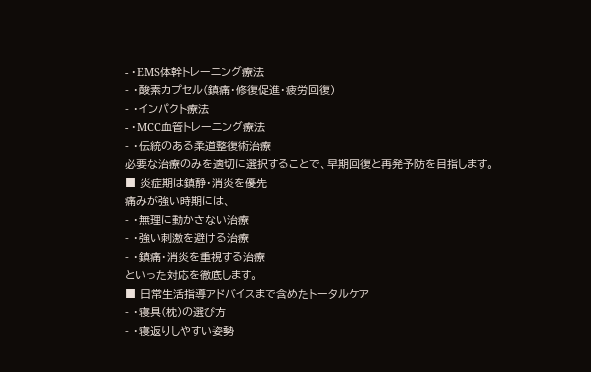- ・EMS体幹トレーニング療法
- ・酸素カプセル(鎮痛・修復促進・疲労回復)
- ・インパクト療法
- ・MCC血管トレーニング療法
- ・伝統のある柔道整復術治療
必要な治療のみを適切に選択することで、早期回復と再発予防を目指します。
■ 炎症期は鎮静・消炎を優先
痛みが強い時期には、
- ・無理に動かさない治療
- ・強い刺激を避ける治療
- ・鎮痛・消炎を重視する治療
といった対応を徹底します。
■ 日常生活指導アドバイスまで含めたトータルケア
- ・寝具(枕)の選び方
- ・寝返りしやすい姿勢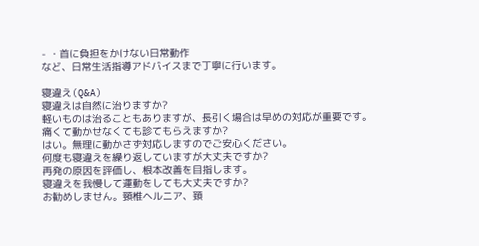- ・首に負担をかけない日常動作
など、日常生活指導アドバイスまで丁寧に行います。

寝違え(Q&A)
寝違えは自然に治りますか?
軽いものは治ることもありますが、長引く場合は早めの対応が重要です。
痛くて動かせなくても診てもらえますか?
はい。無理に動かさず対応しますのでご安心ください。
何度も寝違えを繰り返していますが大丈夫ですか?
再発の原因を評価し、根本改善を目指します。
寝違えを我慢して運動をしても大丈夫ですか?
お勧めしません。頸椎ヘルニア、頚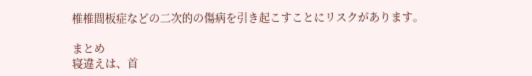椎椎間板症などの二次的の傷病を引き起こすことにリスクがあります。

まとめ
寝違えは、首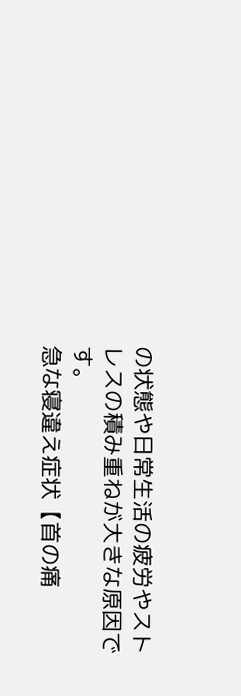の状態や日常生活の疲労やストレスの積み重ねが大きな原因です。
急な寝違え症状【首の痛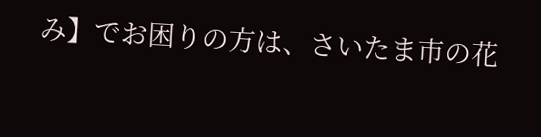み】でお困りの方は、さいたま市の花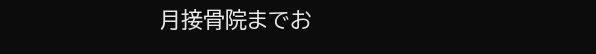月接骨院までお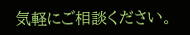気軽にご相談ください。